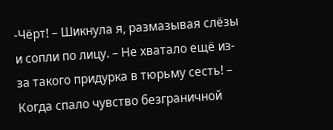-Чёрт! – Шикнула я, размазывая слёзы и сопли по лицу. – Не хватало ещё из-за такого придурка в тюрьму сесть! – Когда спало чувство безграничной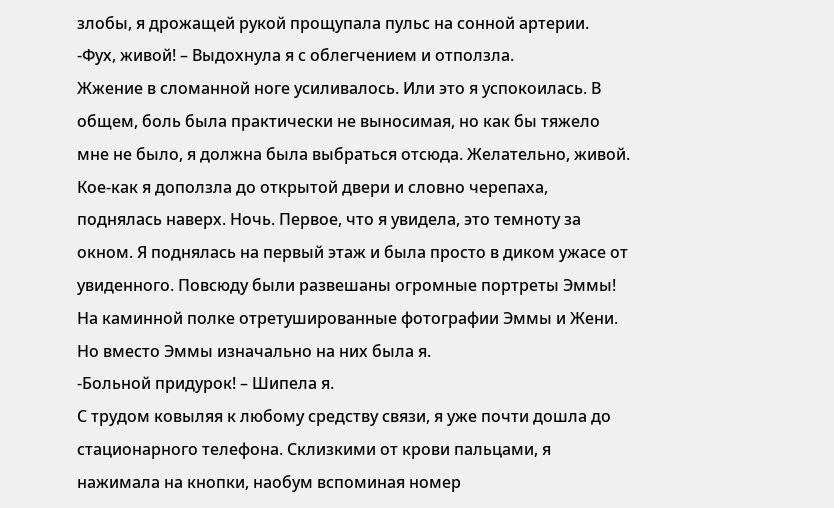злобы, я дрожащей рукой прощупала пульс на сонной артерии.
-Фух, живой! – Выдохнула я с облегчением и отползла.
Жжение в сломанной ноге усиливалось. Или это я успокоилась. В общем, боль была практически не выносимая, но как бы тяжело мне не было, я должна была выбраться отсюда. Желательно, живой.
Кое-как я доползла до открытой двери и словно черепаха, поднялась наверх. Ночь. Первое, что я увидела, это темноту за окном. Я поднялась на первый этаж и была просто в диком ужасе от увиденного. Повсюду были развешаны огромные портреты Эммы! На каминной полке отретушированные фотографии Эммы и Жени. Но вместо Эммы изначально на них была я.
-Больной придурок! – Шипела я.
С трудом ковыляя к любому средству связи, я уже почти дошла до стационарного телефона. Склизкими от крови пальцами, я нажимала на кнопки, наобум вспоминая номер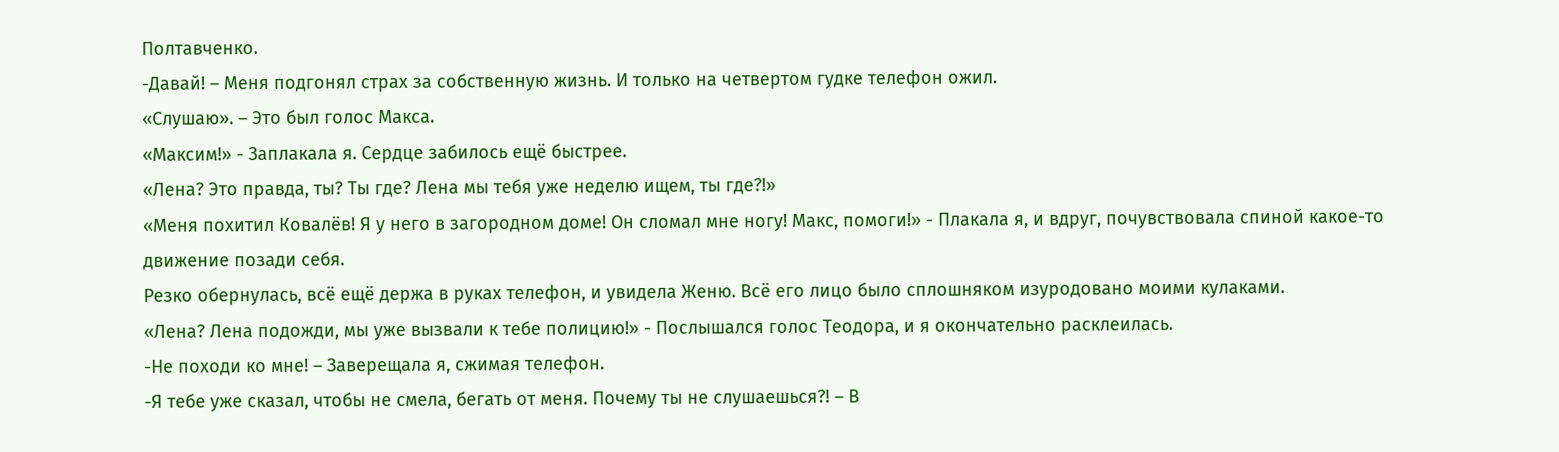Полтавченко.
-Давай! – Меня подгонял страх за собственную жизнь. И только на четвертом гудке телефон ожил.
«Слушаю». – Это был голос Макса.
«Максим!» - Заплакала я. Сердце забилось ещё быстрее.
«Лена? Это правда, ты? Ты где? Лена мы тебя уже неделю ищем, ты где?!»
«Меня похитил Ковалёв! Я у него в загородном доме! Он сломал мне ногу! Макс, помоги!» - Плакала я, и вдруг, почувствовала спиной какое-то движение позади себя.
Резко обернулась, всё ещё держа в руках телефон, и увидела Женю. Всё его лицо было сплошняком изуродовано моими кулаками.
«Лена? Лена подожди, мы уже вызвали к тебе полицию!» - Послышался голос Теодора, и я окончательно расклеилась.
-Не походи ко мне! – Заверещала я, сжимая телефон.
-Я тебе уже сказал, чтобы не смела, бегать от меня. Почему ты не слушаешься?! – В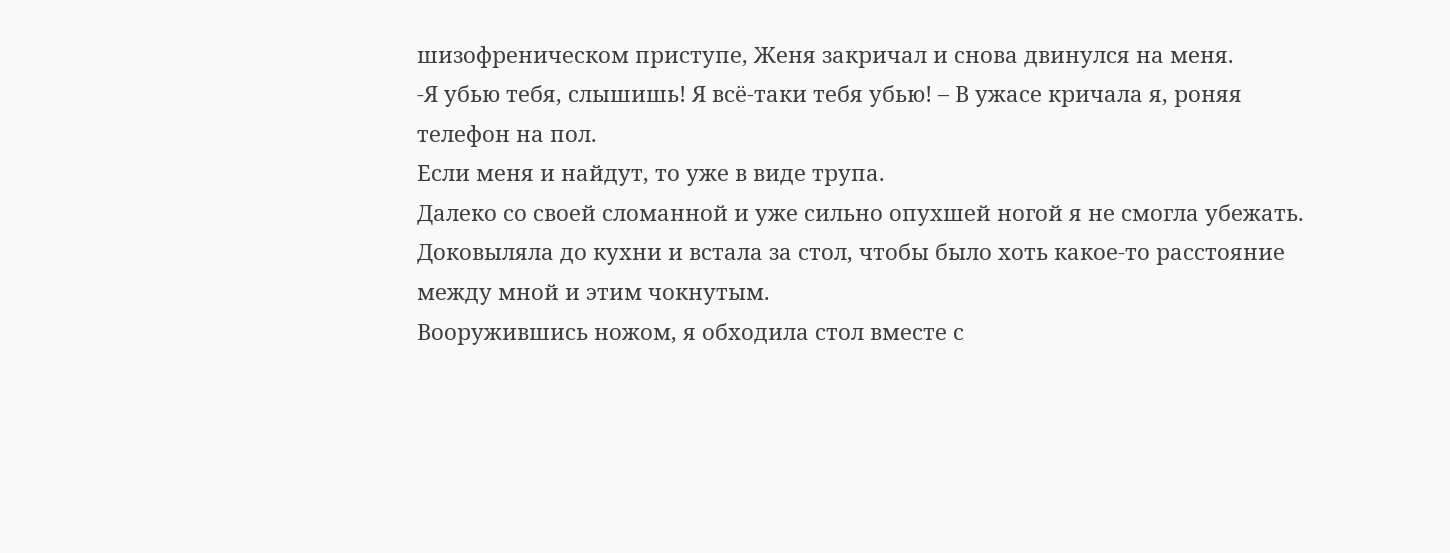шизофреническом приступе, Женя закричал и снова двинулся на меня.
-Я убью тебя, слышишь! Я всё-таки тебя убью! – В ужасе кричала я, роняя телефон на пол.
Если меня и найдут, то уже в виде трупа.
Далеко со своей сломанной и уже сильно опухшей ногой я не смогла убежать. Доковыляла до кухни и встала за стол, чтобы было хоть какое-то расстояние между мной и этим чокнутым.
Вооружившись ножом, я обходила стол вместе с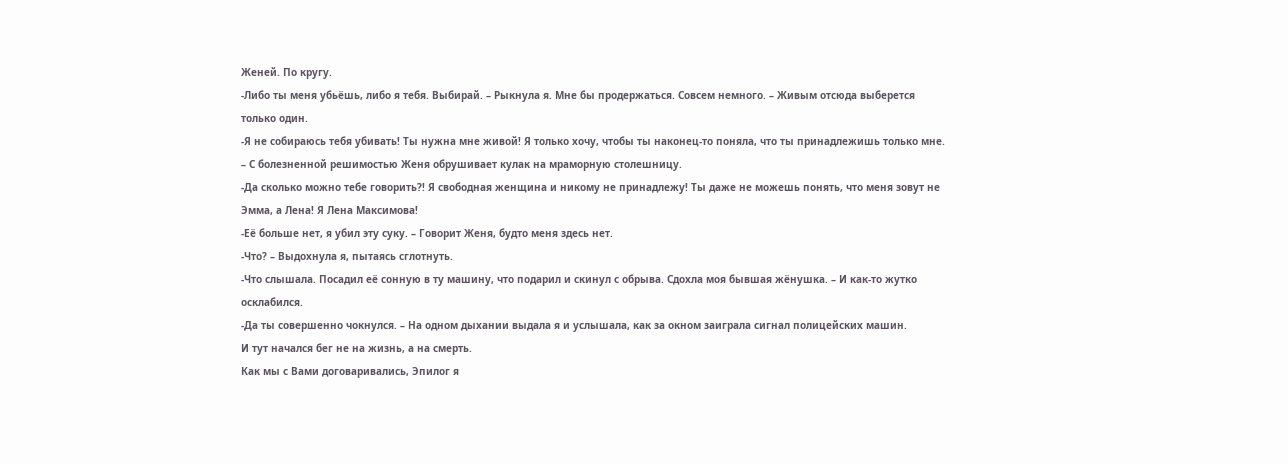Женей. По кругу.
-Либо ты меня убьёшь, либо я тебя. Выбирай. – Рыкнула я. Мне бы продержаться. Совсем немного. – Живым отсюда выберется только один.
-Я не собираюсь тебя убивать! Ты нужна мне живой! Я только хочу, чтобы ты наконец-то поняла, что ты принадлежишь только мне. – С болезненной решимостью Женя обрушивает кулак на мраморную столешницу.
-Да сколько можно тебе говорить?! Я свободная женщина и никому не принадлежу! Ты даже не можешь понять, что меня зовут не Эмма, а Лена! Я Лена Максимова!
-Её больше нет, я убил эту суку. – Говорит Женя, будто меня здесь нет.
-Что? – Выдохнула я, пытаясь сглотнуть.
-Что слышала. Посадил её сонную в ту машину, что подарил и скинул с обрыва. Сдохла моя бывшая жёнушка. – И как-то жутко осклабился.
-Да ты совершенно чокнулся. – На одном дыхании выдала я и услышала, как за окном заиграла сигнал полицейских машин.
И тут начался бег не на жизнь, а на смерть.
Как мы с Вами договаривались, Эпилог я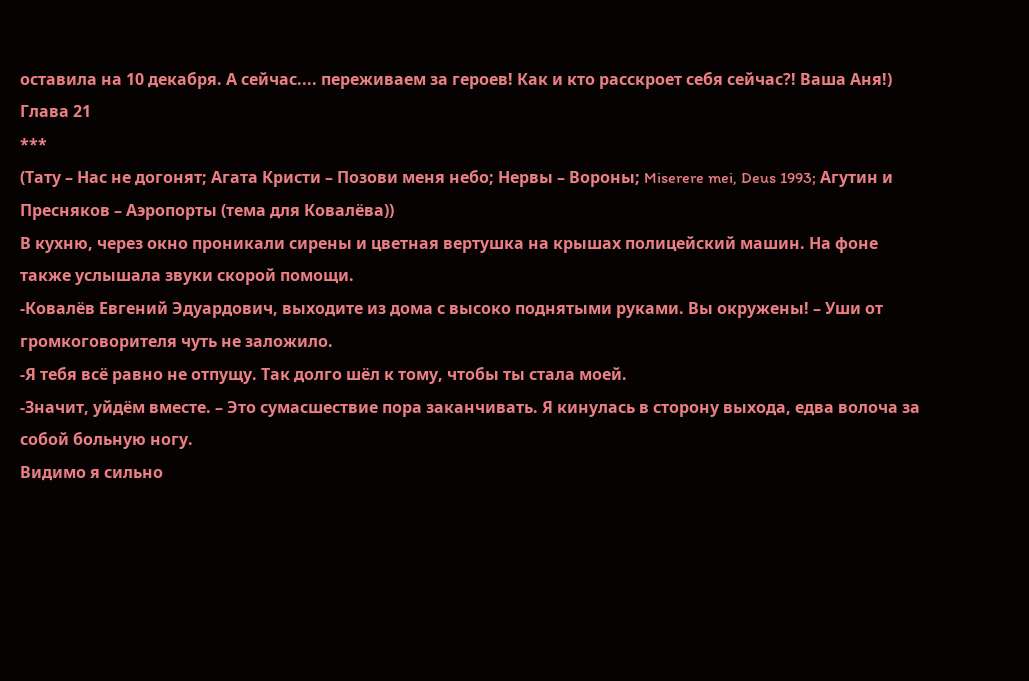оставила на 10 декабря. А сейчас.... переживаем за героев! Как и кто расскроет себя сейчас?! Ваша Аня!)
Глава 21
***
(Тату – Нас не догонят; Агата Кристи – Позови меня небо; Нервы – Вороны; Miserere mei, Deus 1993; Агутин и Пресняков – Аэропорты (тема для Ковалёва))
В кухню, через окно проникали сирены и цветная вертушка на крышах полицейский машин. На фоне также услышала звуки скорой помощи.
-Ковалёв Евгений Эдуардович, выходите из дома с высоко поднятыми руками. Вы окружены! – Уши от громкоговорителя чуть не заложило.
-Я тебя всё равно не отпущу. Так долго шёл к тому, чтобы ты стала моей.
-Значит, уйдём вместе. – Это сумасшествие пора заканчивать. Я кинулась в сторону выхода, едва волоча за собой больную ногу.
Видимо я сильно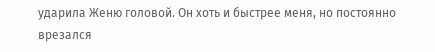ударила Женю головой. Он хоть и быстрее меня, но постоянно врезался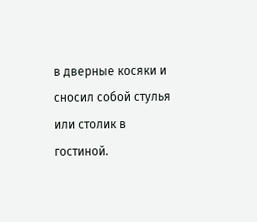в дверные косяки и сносил собой стулья или столик в гостиной.